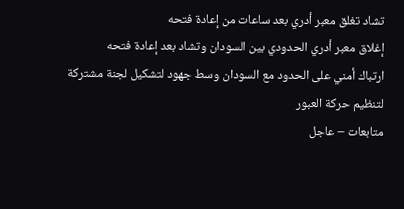تشاد تغلق معبر أدري بعد ساعات من إعادة فتحه
إغلاق معبر أدري الحدودي بين السودان وتشاد بعد إعادة فتحه
ارتباك أمني على الحدود مع السودان وسط جهود لتشكيل لجنة مشتركة لتنظيم حركة العبور
متابعات – عاجل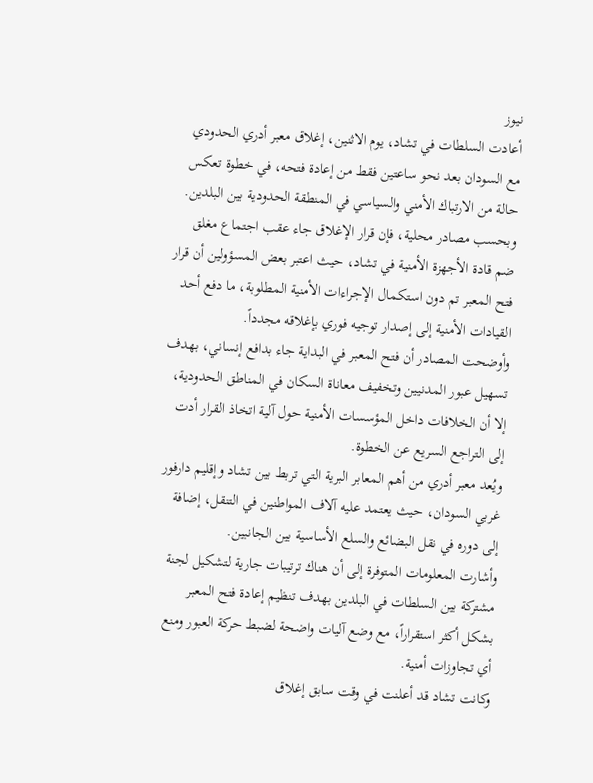نيوز
أعادت السلطات في تشاد، يوم الاثنين، إغلاق معبر أدري الحدودي مع السودان بعد نحو ساعتين فقط من إعادة فتحه، في خطوة تعكس حالة من الارتباك الأمني والسياسي في المنطقة الحدودية بين البلدين.
وبحسب مصادر محلية، فإن قرار الإغلاق جاء عقب اجتماع مغلق ضم قادة الأجهزة الأمنية في تشاد، حيث اعتبر بعض المسؤولين أن قرار فتح المعبر تم دون استكمال الإجراءات الأمنية المطلوبة، ما دفع أحد القيادات الأمنية إلى إصدار توجيه فوري بإغلاقه مجدداً.
وأوضحت المصادر أن فتح المعبر في البداية جاء بدافع إنساني، بهدف تسهيل عبور المدنيين وتخفيف معاناة السكان في المناطق الحدودية، إلا أن الخلافات داخل المؤسسات الأمنية حول آلية اتخاذ القرار أدت إلى التراجع السريع عن الخطوة.
ويُعد معبر أدري من أهم المعابر البرية التي تربط بين تشاد وإقليم دارفور غربي السودان، حيث يعتمد عليه آلاف المواطنين في التنقل، إضافة إلى دوره في نقل البضائع والسلع الأساسية بين الجانبين.
وأشارت المعلومات المتوفرة إلى أن هناك ترتيبات جارية لتشكيل لجنة مشتركة بين السلطات في البلدين بهدف تنظيم إعادة فتح المعبر بشكل أكثر استقراراً، مع وضع آليات واضحة لضبط حركة العبور ومنع أي تجاوزات أمنية.
وكانت تشاد قد أعلنت في وقت سابق إغلاق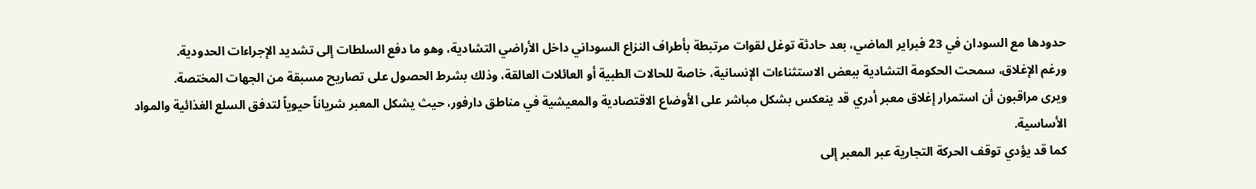حدودها مع السودان في 23 فبراير الماضي، بعد حادثة توغل لقوات مرتبطة بأطراف النزاع السوداني داخل الأراضي التشادية، وهو ما دفع السلطات إلى تشديد الإجراءات الحدودية.
ورغم الإغلاق، سمحت الحكومة التشادية ببعض الاستثناءات الإنسانية، خاصة للحالات الطبية أو العائلات العالقة، وذلك بشرط الحصول على تصاريح مسبقة من الجهات المختصة.
ويرى مراقبون أن استمرار إغلاق معبر أدري قد ينعكس بشكل مباشر على الأوضاع الاقتصادية والمعيشية في مناطق دارفور، حيث يشكل المعبر شرياناً حيوياً لتدفق السلع الغذائية والمواد الأساسية.
كما قد يؤدي توقف الحركة التجارية عبر المعبر إلى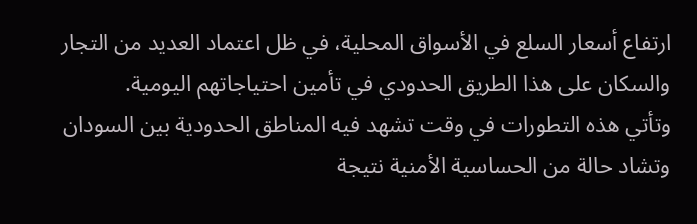ارتفاع أسعار السلع في الأسواق المحلية، في ظل اعتماد العديد من التجار والسكان على هذا الطريق الحدودي في تأمين احتياجاتهم اليومية.
وتأتي هذه التطورات في وقت تشهد فيه المناطق الحدودية بين السودان وتشاد حالة من الحساسية الأمنية نتيجة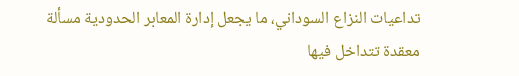تداعيات النزاع السوداني، ما يجعل إدارة المعابر الحدودية مسألة معقدة تتداخل فيها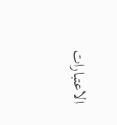الاعتبارات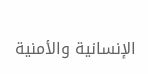الإنسانية والأمنية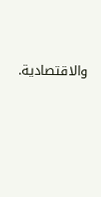والاقتصادية.